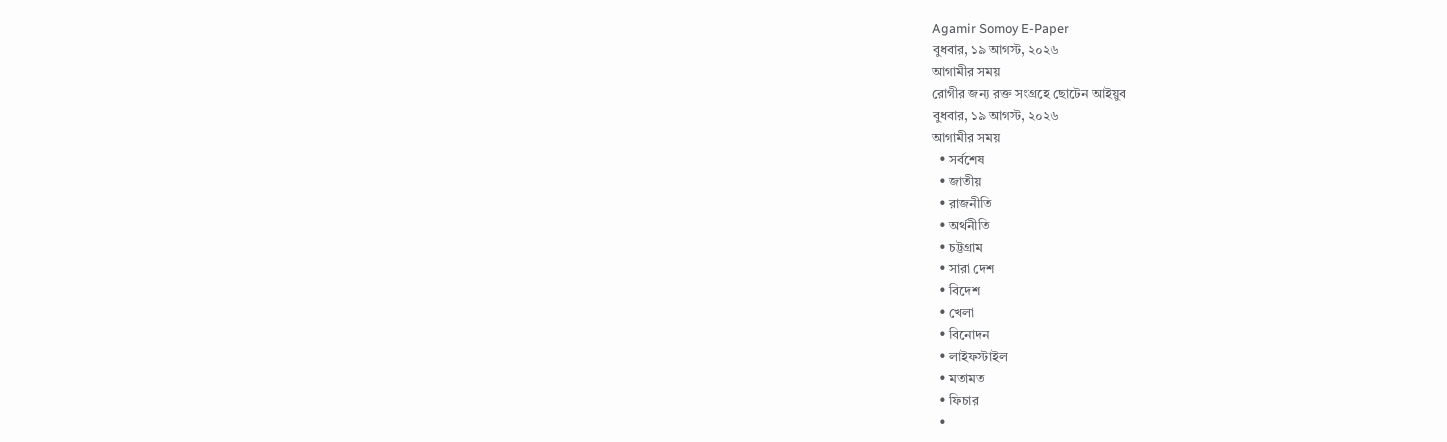Agamir Somoy E-Paper
বুধবার, ১৯ আগস্ট, ২০২৬
আগামীর সময়
রোগীর জন্য রক্ত সংগ্রহে ছোটেন আইয়ুব
বুধবার, ১৯ আগস্ট, ২০২৬
আগামীর সময়
  • সর্বশেষ
  • জাতীয়
  • রাজনীতি
  • অর্থনীতি
  • চট্টগ্রাম
  • সারা দেশ
  • বিদেশ
  • খেলা
  • বিনোদন
  • লাইফস্টাইল
  • মতামত
  • ফিচার
  •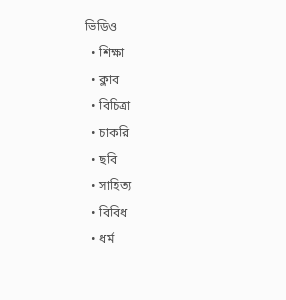ভিডিও
  • শিক্ষা
  • ক্লাব
  • বিচিত্রা
  • চাকরি
  • ছবি
  • সাহিত্য
  • বিবিধ
  • ধর্ম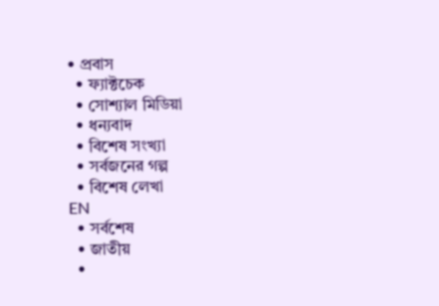• প্রবাস
  • ফ্যাক্টচেক
  • সোশ্যাল মিডিয়া
  • ধন্যবাদ
  • বিশেষ সংখ্যা
  • সর্বজনের গল্প
  • বিশেষ লেখা
EN
  • সর্বশেষ
  • জাতীয়
  •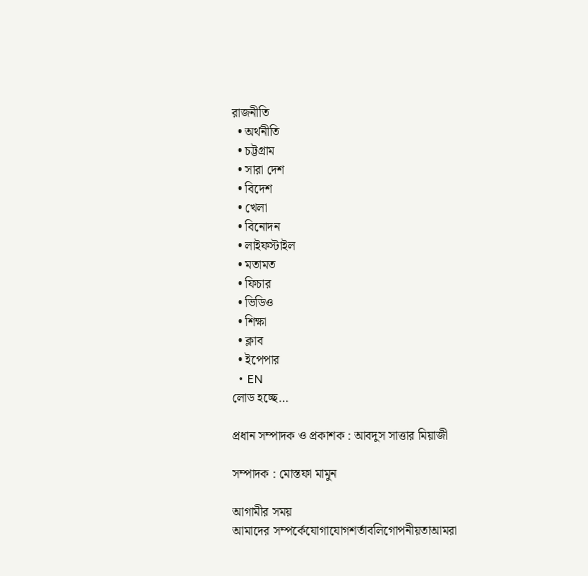রাজনীতি
  • অর্থনীতি
  • চট্টগ্রাম
  • সারা দেশ
  • বিদেশ
  • খেলা
  • বিনোদন
  • লাইফস্টাইল
  • মতামত
  • ফিচার
  • ভিডিও
  • শিক্ষা
  • ক্লাব
  • ইপেপার
  • EN
লোড হচ্ছে…

প্রধান সম্পাদক ও প্রকাশক : আবদুস সাত্তার মিয়াজী

সম্পাদক : মোস্তফা মামুন

আগামীর সময়
আমাদের সম্পর্কেযোগাযোগশর্তাবলিগোপনীয়তাআমরা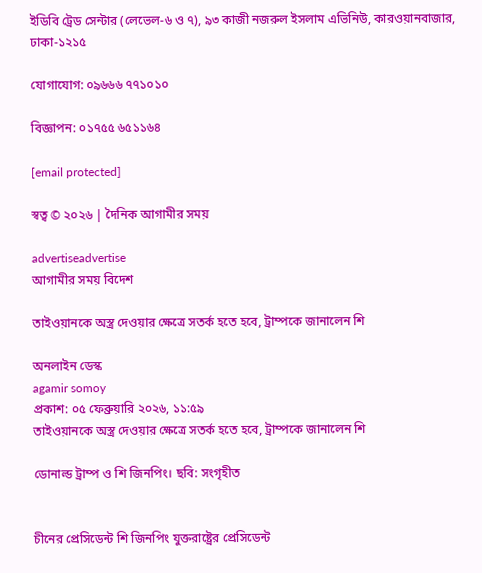ইডিবি ট্রেড সেন্টার (লেভেল-৬ ও ৭), ৯৩ কাজী নজরুল ইসলাম এভিনিউ, কারওয়ানবাজার, ঢাকা-১২১৫

যোগাযোগ: ০৯৬৬৬ ৭৭১০১০

বিজ্ঞাপন: ০১৭৫৫ ৬৫১১৬৪

[email protected]

স্বত্ব © ২০২৬ | দৈনিক আগামীর সময়

advertiseadvertise
আগামীর সময় বিদেশ

তাইওয়ানকে অস্ত্র দেওয়ার ক্ষেত্রে সতর্ক হতে হবে, ট্রাম্পকে জানালেন শি

অনলাইন ডেস্ক
agamir somoy
প্রকাশ: ০৫ ফেব্রুয়ারি ২০২৬, ১১:৫৯
তাইওয়ানকে অস্ত্র দেওয়ার ক্ষেত্রে সতর্ক হতে হবে, ট্রাম্পকে জানালেন শি

ডোনাল্ড ট্রাম্প ও শি জিনপিং। ছবি: সংগৃহীত


চীনের প্রেসিডেন্ট শি জিনপিং যুক্তরাষ্ট্রের প্রেসিডেন্ট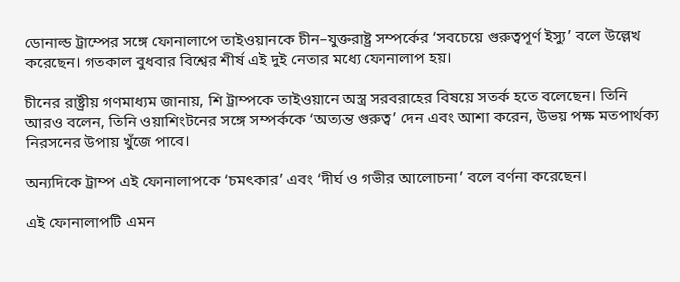ডোনাল্ড ট্রাম্পের সঙ্গে ফোনালাপে তাইওয়ানকে চীন–যুক্তরাষ্ট্র সম্পর্কের ‘সবচেয়ে গুরুত্বপূর্ণ ইস্যু’ বলে উল্লেখ করেছেন। গতকাল বুধবার বিশ্বের শীর্ষ এই দুই নেতার মধ্যে ফোনালাপ হয়।

চীনের রাষ্ট্রীয় গণমাধ্যম জানায়, শি ট্রাম্পকে তাইওয়ানে অস্ত্র সরবরাহের বিষয়ে সতর্ক হতে বলেছেন। তিনি আরও বলেন, তিনি ওয়াশিংটনের সঙ্গে সম্পর্ককে ‘অত্যন্ত গুরুত্ব’ দেন এবং আশা করেন, উভয় পক্ষ মতপার্থক্য নিরসনের উপায় খুঁজে পাবে।

অন্যদিকে ট্রাম্প এই ফোনালাপকে ‘চমৎকার’ এবং ‘দীর্ঘ ও গভীর আলোচনা’ বলে বর্ণনা করেছেন।

এই ফোনালাপটি এমন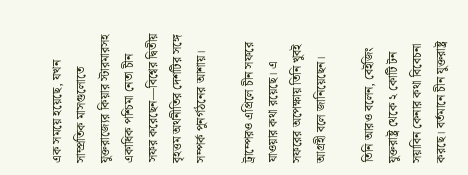এক সময়ে হয়েছে, যখন সাম্প্রতিক মাসগুলোতে যুক্তরাজ্যের কিয়ার স্টারমারসহ একাধিক পশ্চিমা নেতা চীন সফর করেছেন—বিশ্বের দ্বিতীয় বৃহত্তম অর্থনীতির দেশটির সঙ্গে সম্পর্ক পুনর্গঠনের আশায়।

ট্রাম্পেরও এপ্রিলে চীন সফরে যাওয়ার কথা রয়েছে। এ সফরের অপেক্ষায় তিনি খুবই আগ্রহী বলে জানিয়েছেন।

তিনি আরও বলেন, বেইজিং যুক্তরাষ্ট্র থেকে ২ কোটি টন সয়াবিন কেনার কথা বিবেচনা করছে। বর্তমানে চীন যুক্তরাষ্ট্র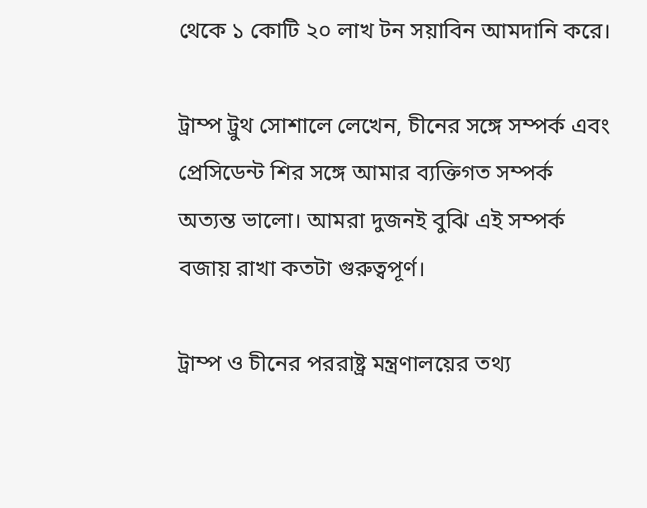থেকে ১ কোটি ২০ লাখ টন সয়াবিন আমদানি করে।

ট্রাম্প ট্রুথ সোশালে লেখেন, চীনের সঙ্গে সম্পর্ক এবং প্রেসিডেন্ট শির সঙ্গে আমার ব্যক্তিগত সম্পর্ক অত্যন্ত ভালো। আমরা দুজনই বুঝি এই সম্পর্ক বজায় রাখা কতটা গুরুত্বপূর্ণ।

ট্রাম্প ও চীনের পররাষ্ট্র মন্ত্রণালয়ের তথ্য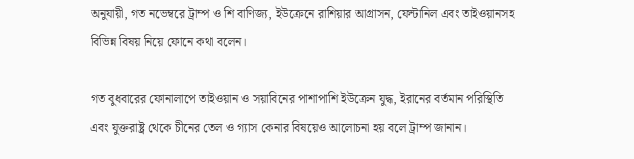অনুযায়ী, গত নভেম্বরে ট্রাম্প ও শি বাণিজ্য, ইউক্রেনে রাশিয়ার আগ্রাসন, ফেন্টানিল এবং তাইওয়ানসহ বিভিন্ন বিষয় নিয়ে ফোনে কথা বলেন।

গত বুধবারের ফোনালাপে তাইওয়ান ও সয়াবিনের পাশাপাশি ইউক্রেন যুদ্ধ, ইরানের বর্তমান পরিস্থিতি এবং যুক্তরাষ্ট্র থেকে চীনের তেল ও গ্যাস কেনার বিষয়েও আলোচনা হয় বলে ট্রাম্প জানান।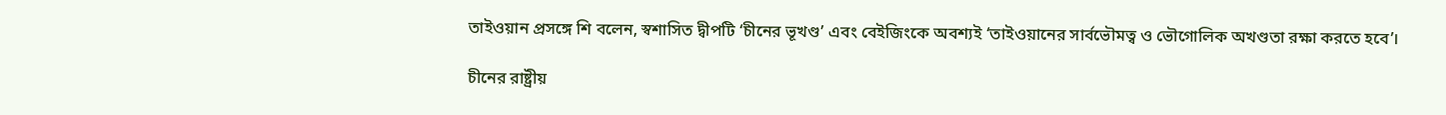তাইওয়ান প্রসঙ্গে শি বলেন, স্বশাসিত দ্বীপটি ‘চীনের ভূখণ্ড’ এবং বেইজিংকে অবশ্যই ‘তাইওয়ানের সার্বভৌমত্ব ও ভৌগোলিক অখণ্ডতা রক্ষা করতে হবে’।

চীনের রাষ্ট্রীয়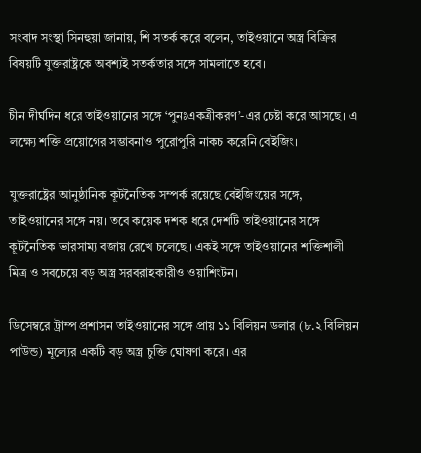সংবাদ সংস্থা সিনহুয়া জানায়, শি সতর্ক করে বলেন, তাইওয়ানে অস্ত্র বিক্রির বিষয়টি যুক্তরাষ্ট্রকে অবশ্যই সতর্কতার সঙ্গে সামলাতে হবে।

চীন দীর্ঘদিন ধরে তাইওয়ানের সঙ্গে ‘পুনঃএকত্রীকরণ’-এর চেষ্টা করে আসছে। এ লক্ষ্যে শক্তি প্রয়োগের সম্ভাবনাও পুরোপুরি নাকচ করেনি বেইজিং।

যুক্তরাষ্ট্রের আনুষ্ঠানিক কূটনৈতিক সম্পর্ক রয়েছে বেইজিংয়ের সঙ্গে, তাইওয়ানের সঙ্গে নয়। তবে কয়েক দশক ধরে দেশটি তাইওয়ানের সঙ্গে কূটনৈতিক ভারসাম্য বজায় রেখে চলেছে। একই সঙ্গে তাইওয়ানের শক্তিশালী মিত্র ও সবচেয়ে বড় অস্ত্র সরবরাহকারীও ওয়াশিংটন।

ডিসেম্বরে ট্রাম্প প্রশাসন তাইওয়ানের সঙ্গে প্রায় ১১ বিলিয়ন ডলার (৮.২ বিলিয়ন পাউন্ড) মূল্যের একটি বড় অস্ত্র চুক্তি ঘোষণা করে। এর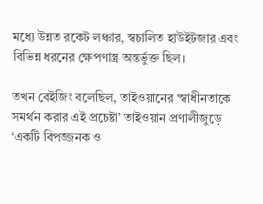মধ্যে উন্নত রকেট লঞ্চার, স্বচালিত হাউইটজার এবং বিভিন্ন ধরনের ক্ষেপণাস্ত্র অন্তর্ভুক্ত ছিল।

তখন বেইজিং বলেছিল, তাইওয়ানের ‘স্বাধীনতাকে সমর্থন করার এই প্রচেষ্টা’ তাইওয়ান প্রণালীজুড়ে ‘একটি বিপজ্জনক ও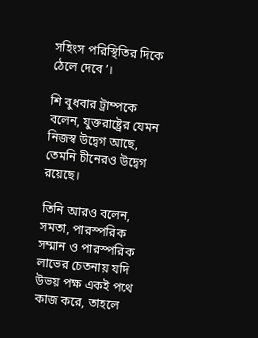সহিংস পরিস্থিতির দিকে ঠেলে দেবে’।

শি বুধবার ট্রাম্পকে বলেন, যুক্তরাষ্ট্রের যেমন নিজস্ব উদ্বেগ আছে, তেমনি চীনেরও উদ্বেগ রয়েছে।

তিনি আরও বলেন, সমতা, পারস্পরিক সম্মান ও পারস্পরিক লাভের চেতনায় যদি উভয় পক্ষ একই পথে কাজ করে, তাহলে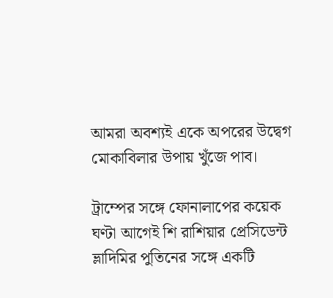আমরা অবশ্যই একে অপরের উদ্বেগ মোকাবিলার উপায় খুঁজে পাব।

ট্রাম্পের সঙ্গে ফোনালাপের কয়েক ঘণ্টা আগেই শি রাশিয়ার প্রেসিডেন্ট ভ্লাদিমির পুতিনের সঙ্গে একটি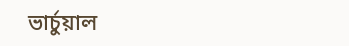ভার্চুয়াল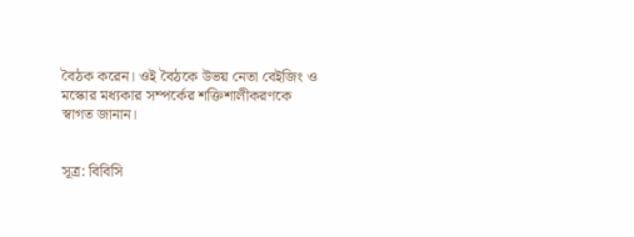বৈঠক করেন। ওই বৈঠকে উভয় নেতা বেইজিং ও মস্কোর মধ্যকার সম্পর্কের শক্তিশালীকরণকে স্বাগত জানান।


সূত্র: বিবিসি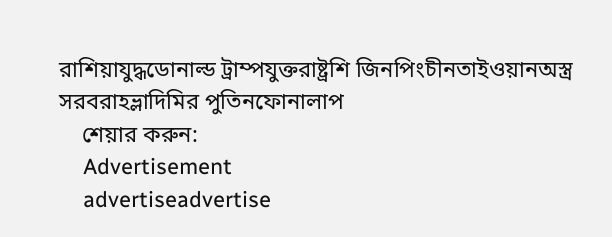রাশিয়াযুদ্ধডোনাল্ড ট্রাম্পযুক্তরাষ্ট্রশি জিনপিংচীনতাইওয়ানঅস্ত্র সরবরাহভ্লাদিমির পুতিনফোনালাপ
    শেয়ার করুন:
    Advertisement
    advertiseadvertise